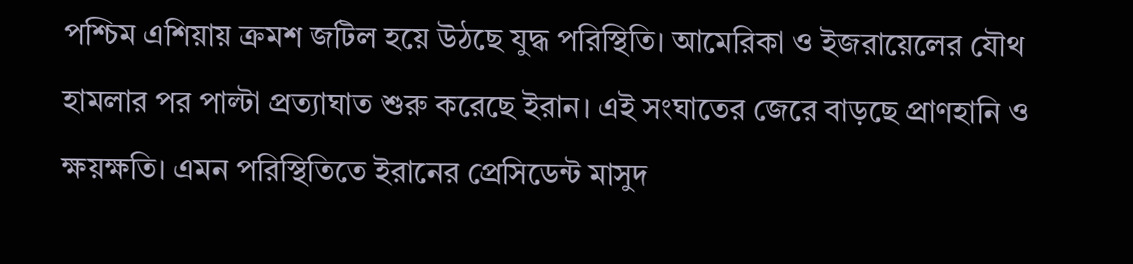পশ্চিম এশিয়ায় ক্রমশ জটিল হয়ে উঠছে যুদ্ধ পরিস্থিতি। আমেরিকা ও ইজরায়েলের যৌথ হামলার পর পাল্টা প্রত্যাঘাত শুরু করেছে ইরান। এই সংঘাতের জেরে বাড়ছে প্রাণহানি ও ক্ষয়ক্ষতি। এমন পরিস্থিতিতে ইরানের প্রেসিডেন্ট মাসুদ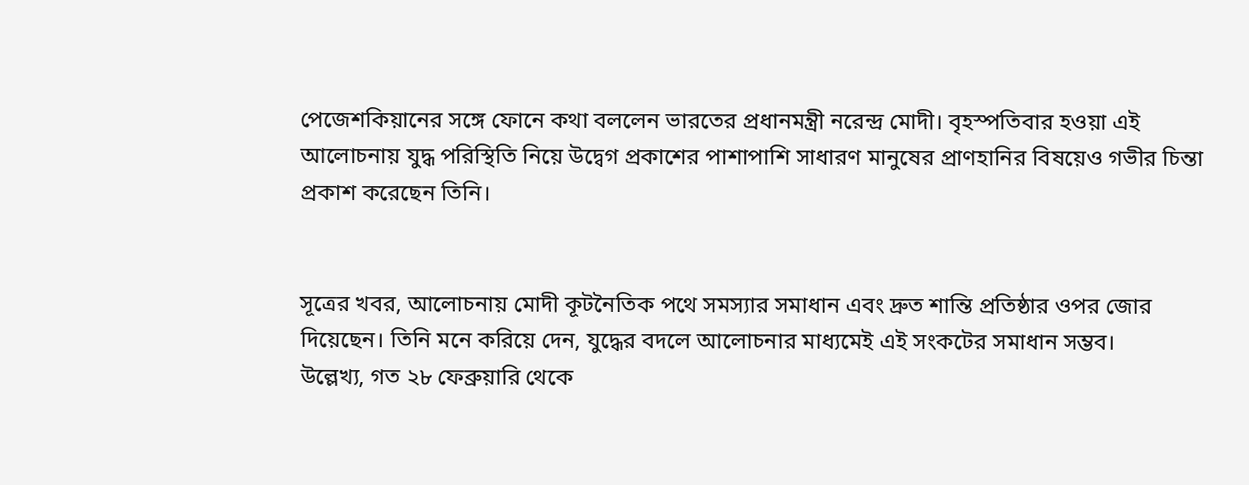পেজেশকিয়ানের সঙ্গে ফোনে কথা বললেন ভারতের প্রধানমন্ত্রী নরেন্দ্র মোদী। বৃহস্পতিবার হওয়া এই আলোচনায় যুদ্ধ পরিস্থিতি নিয়ে উদ্বেগ প্রকাশের পাশাপাশি সাধারণ মানুষের প্রাণহানির বিষয়েও গভীর চিন্তা প্রকাশ করেছেন তিনি।


সূত্রের খবর, আলোচনায় মোদী কূটনৈতিক পথে সমস্যার সমাধান এবং দ্রুত শান্তি প্রতিষ্ঠার ওপর জোর দিয়েছেন। তিনি মনে করিয়ে দেন, যুদ্ধের বদলে আলোচনার মাধ্যমেই এই সংকটের সমাধান সম্ভব।
উল্লেখ্য, গত ২৮ ফেব্রুয়ারি থেকে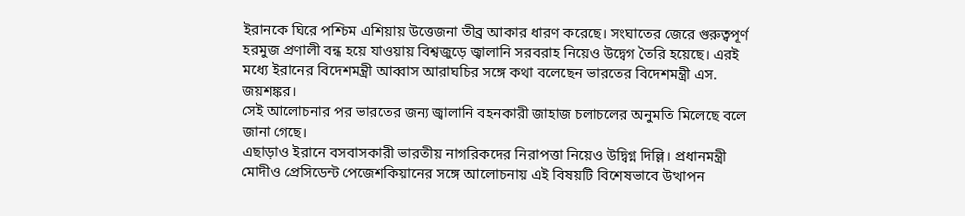ইরানকে ঘিরে পশ্চিম এশিয়ায় উত্তেজনা তীব্র আকার ধারণ করেছে। সংঘাতের জেরে গুরুত্বপূর্ণ হরমুজ প্রণালী বন্ধ হয়ে যাওয়ায় বিশ্বজুড়ে জ্বালানি সরবরাহ নিয়েও উদ্বেগ তৈরি হয়েছে। এরই মধ্যে ইরানের বিদেশমন্ত্রী আব্বাস আরাঘচির সঙ্গে কথা বলেছেন ভারতের বিদেশমন্ত্রী এস. জয়শঙ্কর।
সেই আলোচনার পর ভারতের জন্য জ্বালানি বহনকারী জাহাজ চলাচলের অনুমতি মিলেছে বলে জানা গেছে।
এছাড়াও ইরানে বসবাসকারী ভারতীয় নাগরিকদের নিরাপত্তা নিয়েও উদ্বিগ্ন দিল্লি। প্রধানমন্ত্রী মোদীও প্রেসিডেন্ট পেজেশকিয়ানের সঙ্গে আলোচনায় এই বিষয়টি বিশেষভাবে উত্থাপন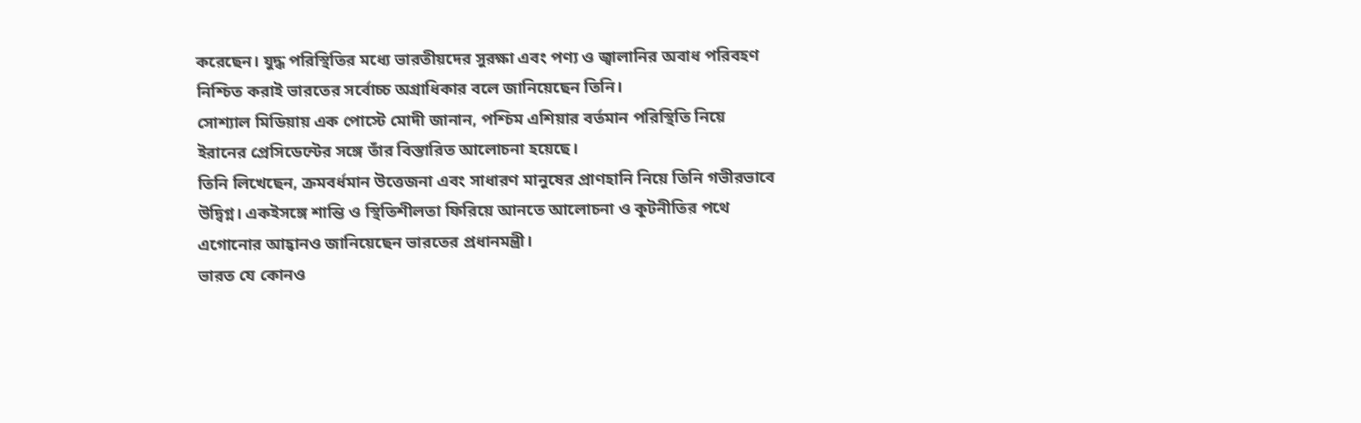করেছেন। যুদ্ধ পরিস্থিতির মধ্যে ভারতীয়দের সুরক্ষা এবং পণ্য ও জ্বালানির অবাধ পরিবহণ নিশ্চিত করাই ভারতের সর্বোচ্চ অগ্রাধিকার বলে জানিয়েছেন তিনি।
সোশ্যাল মিডিয়ায় এক পোস্টে মোদী জানান, পশ্চিম এশিয়ার বর্তমান পরিস্থিতি নিয়ে ইরানের প্রেসিডেন্টের সঙ্গে তাঁর বিস্তারিত আলোচনা হয়েছে।
তিনি লিখেছেন, ক্রমবর্ধমান উত্তেজনা এবং সাধারণ মানুষের প্রাণহানি নিয়ে তিনি গভীরভাবে উদ্বিগ্ন। একইসঙ্গে শান্তি ও স্থিতিশীলতা ফিরিয়ে আনতে আলোচনা ও কূটনীতির পথে এগোনোর আহ্বানও জানিয়েছেন ভারতের প্রধানমন্ত্রী।
ভারত যে কোনও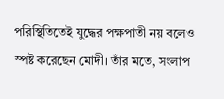পরিস্থিতিতেই যুদ্ধের পক্ষপাতী নয় বলেও স্পষ্ট করেছেন মোদী। তাঁর মতে, সংলাপ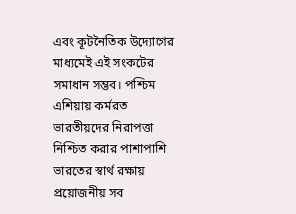এবং কূটনৈতিক উদ্যোগের মাধ্যমেই এই সংকটের সমাধান সম্ভব। পশ্চিম এশিয়ায় কর্মরত ভারতীয়দের নিরাপত্তা নিশ্চিত করার পাশাপাশি ভারতের স্বার্থ রক্ষায় প্রয়োজনীয় সব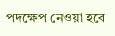পদক্ষেপ নেওয়া হবে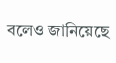বলেও জানিয়েছে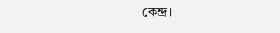কেন্দ্র।